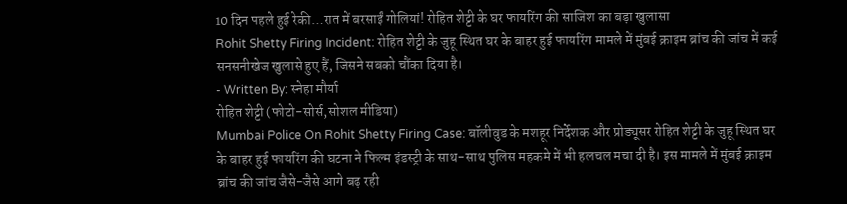10 दिन पहले हुई रेकी…रात में बरसाईं गोलियां! रोहित शेट्टी के घर फायरिंग की साजिश का बड़ा खुलासा
Rohit Shetty Firing Incident: रोहित शेट्टी के जुहू स्थित घर के बाहर हुई फायरिंग मामले में मुंबई क्राइम ब्रांच की जांच में कई सनसनीखेज खुलासे हुए हैं, जिसने सबको चौंका दिया है।
- Written By: स्नेहा मौर्या
रोहित शेट्टी (फोटो-सोर्स,सोशल मीडिया)
Mumbai Police On Rohit Shetty Firing Case: बॉलीवुड के मशहूर निर्देशक और प्रोड्यूसर रोहित शेट्टी के जुहू स्थित घर के बाहर हुई फायरिंग की घटना ने फिल्म इंडस्ट्री के साथ-साथ पुलिस महकमे में भी हलचल मचा दी है। इस मामले में मुंबई क्राइम ब्रांच की जांच जैसे-जैसे आगे बढ़ रही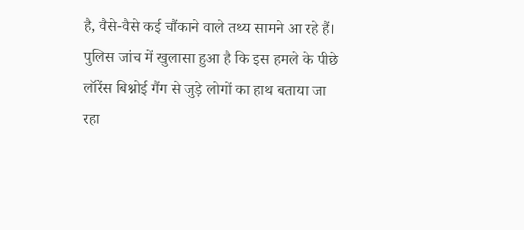है, वैसे-वैसे कई चौंकाने वाले तथ्य सामने आ रहे हैं। पुलिस जांच में खुलासा हुआ है कि इस हमले के पीछे लॉरेंस बिश्नोई गैंग से जुड़े लोगों का हाथ बताया जा रहा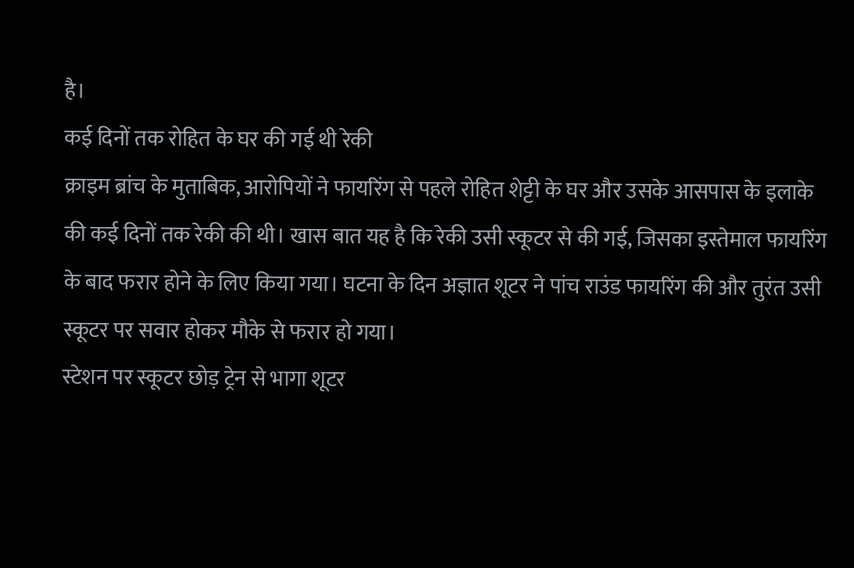है।
कई दिनों तक रोहित के घर की गई थी रेकी
क्राइम ब्रांच के मुताबिक, आरोपियों ने फायरिंग से पहले रोहित शेट्टी के घर और उसके आसपास के इलाके की कई दिनों तक रेकी की थी। खास बात यह है कि रेकी उसी स्कूटर से की गई, जिसका इस्तेमाल फायरिंग के बाद फरार होने के लिए किया गया। घटना के दिन अज्ञात शूटर ने पांच राउंड फायरिंग की और तुरंत उसी स्कूटर पर सवार होकर मौके से फरार हो गया।
स्टेशन पर स्कूटर छोड़ ट्रेन से भागा शूटर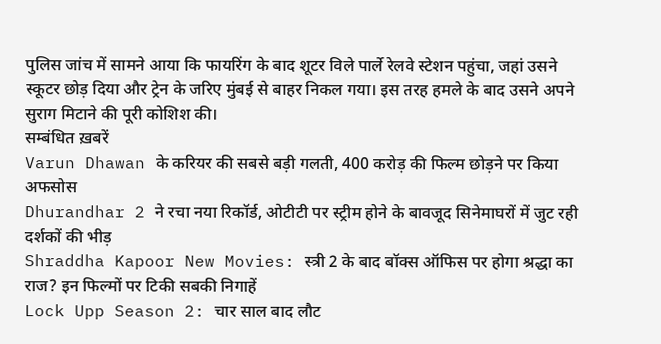पुलिस जांच में सामने आया कि फायरिंग के बाद शूटर विले पार्ले रेलवे स्टेशन पहुंचा, जहां उसने स्कूटर छोड़ दिया और ट्रेन के जरिए मुंबई से बाहर निकल गया। इस तरह हमले के बाद उसने अपने सुराग मिटाने की पूरी कोशिश की।
सम्बंधित ख़बरें
Varun Dhawan के करियर की सबसे बड़ी गलती, 400 करोड़ की फिल्म छोड़ने पर किया अफसोस
Dhurandhar 2 ने रचा नया रिकॉर्ड, ओटीटी पर स्ट्रीम होने के बावजूद सिनेमाघरों में जुट रही दर्शकों की भीड़
Shraddha Kapoor New Movies: स्त्री 2 के बाद बॉक्स ऑफिस पर होगा श्रद्धा का राज? इन फिल्मों पर टिकी सबकी निगाहें
Lock Upp Season 2: चार साल बाद लौट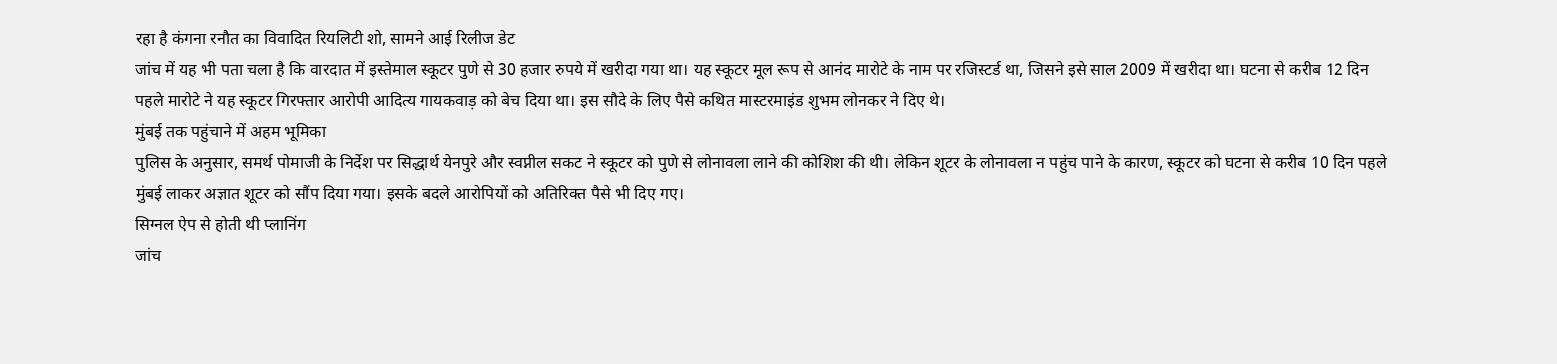रहा है कंगना रनौत का विवादित रियलिटी शो, सामने आई रिलीज डेट
जांच में यह भी पता चला है कि वारदात में इस्तेमाल स्कूटर पुणे से 30 हजार रुपये में खरीदा गया था। यह स्कूटर मूल रूप से आनंद मारोटे के नाम पर रजिस्टर्ड था, जिसने इसे साल 2009 में खरीदा था। घटना से करीब 12 दिन पहले मारोटे ने यह स्कूटर गिरफ्तार आरोपी आदित्य गायकवाड़ को बेच दिया था। इस सौदे के लिए पैसे कथित मास्टरमाइंड शुभम लोनकर ने दिए थे।
मुंबई तक पहुंचाने में अहम भूमिका
पुलिस के अनुसार, समर्थ पोमाजी के निर्देश पर सिद्धार्थ येनपुरे और स्वप्नील सकट ने स्कूटर को पुणे से लोनावला लाने की कोशिश की थी। लेकिन शूटर के लोनावला न पहुंच पाने के कारण, स्कूटर को घटना से करीब 10 दिन पहले मुंबई लाकर अज्ञात शूटर को सौंप दिया गया। इसके बदले आरोपियों को अतिरिक्त पैसे भी दिए गए।
सिग्नल ऐप से होती थी प्लानिंग
जांच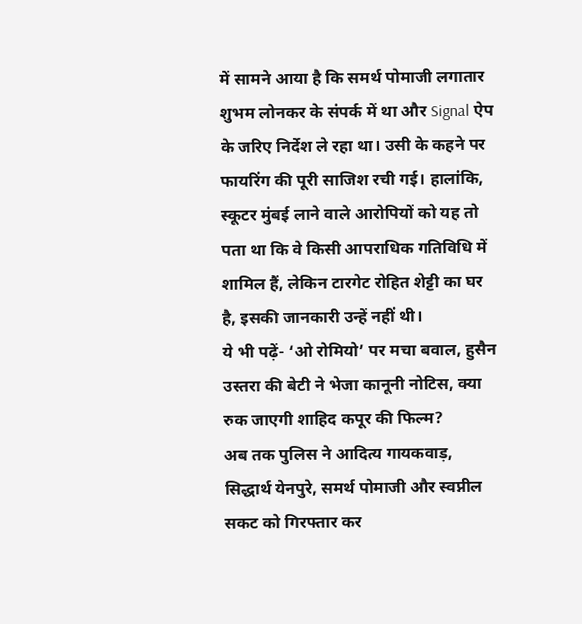में सामने आया है कि समर्थ पोमाजी लगातार शुभम लोनकर के संपर्क में था और Signal ऐप के जरिए निर्देश ले रहा था। उसी के कहने पर फायरिंग की पूरी साजिश रची गई। हालांकि, स्कूटर मुंबई लाने वाले आरोपियों को यह तो पता था कि वे किसी आपराधिक गतिविधि में शामिल हैं, लेकिन टारगेट रोहित शेट्टी का घर है, इसकी जानकारी उन्हें नहीं थी।
ये भी पढ़ें- ‘ओ रोमियो’ पर मचा बवाल, हुसैन उस्तरा की बेटी ने भेजा कानूनी नोटिस, क्या रुक जाएगी शाहिद कपूर की फिल्म?
अब तक पुलिस ने आदित्य गायकवाड़, सिद्धार्थ येनपुरे, समर्थ पोमाजी और स्वप्नील सकट को गिरफ्तार कर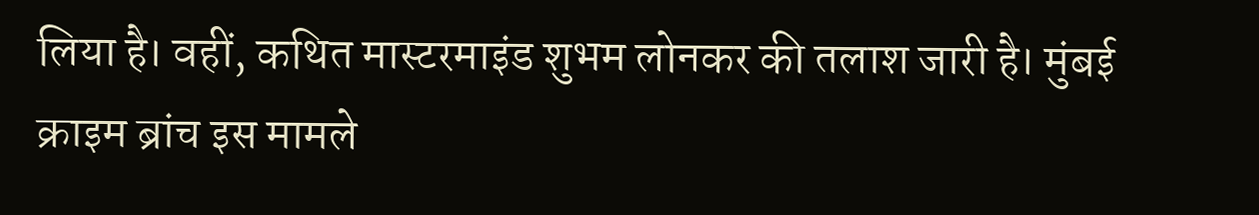लिया है। वहीं, कथित मास्टरमाइंड शुभम लोनकर की तलाश जारी है। मुंबई क्राइम ब्रांच इस मामले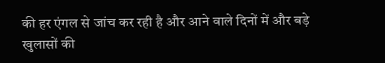की हर एंगल से जांच कर रही है और आने वाले दिनों में और बड़े खुलासों की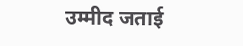उम्मीद जताई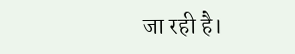जा रही है।